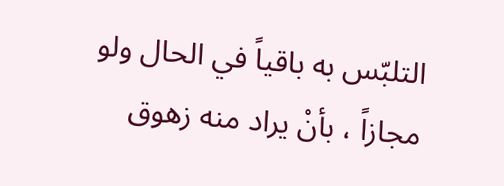التلبّس به باقياً في الحال ولو مجازاً ، بأنْ يراد منه زهوق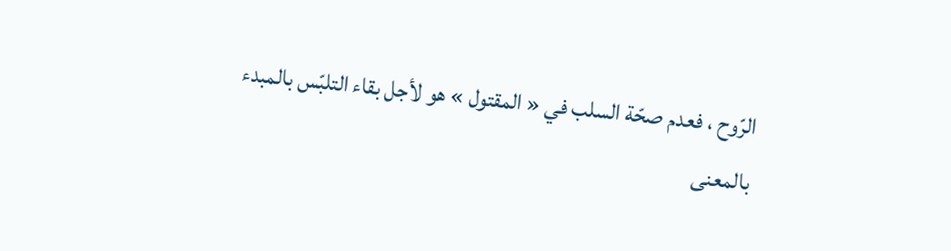الرّوح ، فعدم صحّة السلب في « المقتول » هو لأجل بقاء التلبّس بالمبدء بالمعنى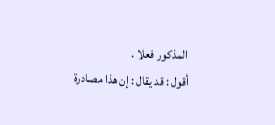المذكور فعلا .
أقول : قد يقال : إن هذا مصادرة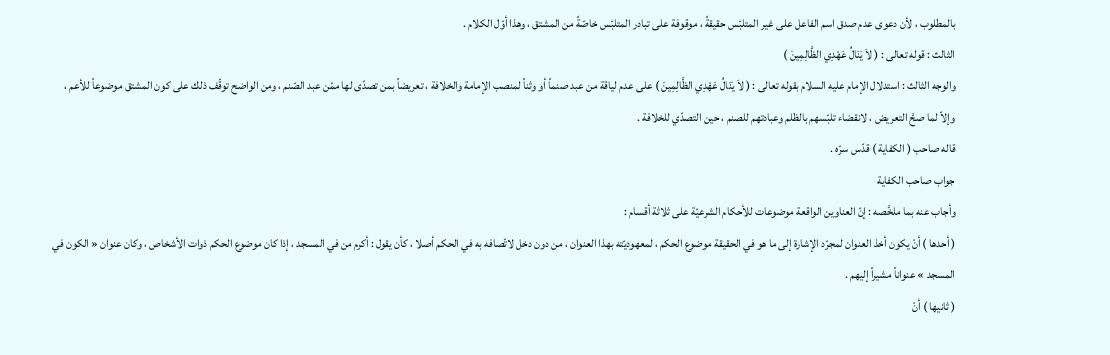بالمطلوب ، لأن دعوى عدم صدق اسم الفاعل على غير المتلبّس حقيقةً ، موقوفة على تبادر المتلبّس خاصّةً من المشتق ، وهذا أوّل الكلام .
الثالث : قوله تعالى : ( لاَ يَنَالُ عَهْدِي الظَّالِمِينَ )
والوجه الثالث : استدلال الإمام عليه السلام بقوله تعالى : ( لاَ يَنَالُ عَهْدِي الظَّالِمِينَ ) على عدم لياقة من عبد صنماً أو وثناً لمنصب الإمامة والخلافة ، تعريضاً بمن تصدّى لها ممّن عبد الصّنم ، ومن الواضح توقّف ذلك على كون المشتق موضوعاً للأعم ، وإلاّ لما صحَّ التعريض ، لانقضاء تلبّسهم بالظلم وعبادتهم للصنم ، حين التصدّي للخلافة .
قاله صاحب ( الكفاية ) قدّس سرّه .
جواب صاحب الكفاية
وأجاب عنه بما ملخَّصه : إنّ العناوين الواقعة موضوعات للأحكام الشرعيّة على ثلاثة أقسام :
( أحدها ) أنْ يكون أخذ العنوان لمجرّد الإشارة إلى ما هو في الحقيقة موضوع الحكم ، لمعهوديّته بهذا العنوان ، من دون دخل لاتّصافه به في الحكم أصلا ، كأن يقول : أكرم من في المسجد ، إذا كان موضوع الحكم ذوات الأشخاص ، وكان عنوان « الكون في المسجد » عنواناً مشيراً إليهم .
( ثانيها ) أنْ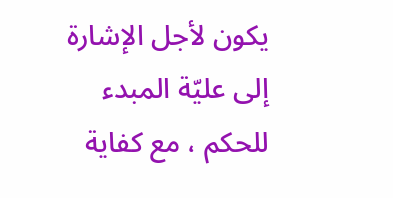يكون لأجل الإشارة إلى عليّة المبدء للحكم ، مع كفاية